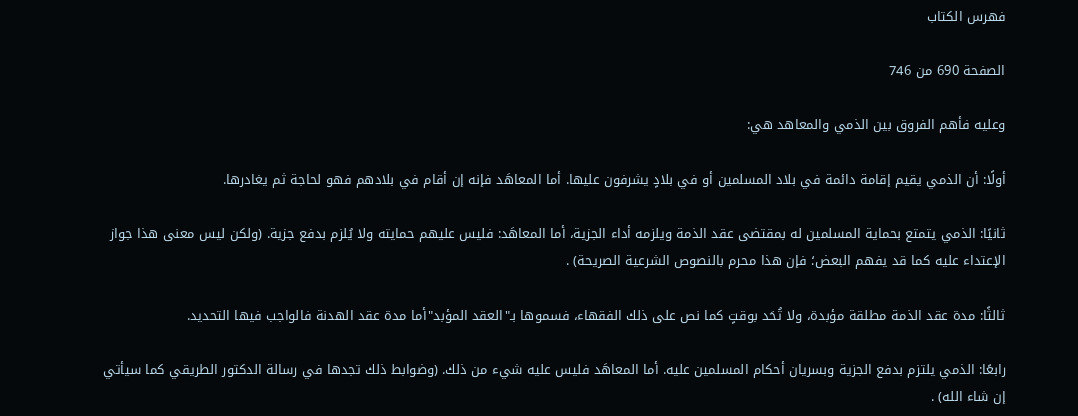فهرس الكتاب

الصفحة 690 من 746

وعليه فأهم الفروق بين الذمي والمعاهد هي:

أولًا: أن الذمي يقيم إقامة دائمة في بلاد المسلمين أو في بلادٍ يشرفون عليها. أما المعاهَد فإنه إن أقام في بلادهم فهو لحاجة ثم يغادرها.

ثانيًا: الذمي يتمتع بحماية المسلمين له بمقتضى عقد الذمة ويلزمه أداء الجزية، أما المعاهَد: فليس عليهم حمايته ولا يُلزم بدفع جزية. (ولكن ليس معنى هذا جواز الإعتداء عليه كما قد يفهم البعض؛ فإن هذا محرم بالنصوص الشرعية الصريحة) .

ثالثًا: مدة عقد الذمة مطلقة مؤبدة، ولا تُحَد بوقتٍ كما نص على ذلك الفقهاء، فسموها بـ"العقد المؤبد"أما مدة عقد الهدنة فالواجب فيها التحديد.

رابعًا: الذمي يلتزم بدفع الجزية وبسريان أحكام المسلمين عليه. أما المعاهَد فليس عليه شيء من ذلك. (وضوابط ذلك تجدها في رسالة الدكتور الطريقي كما سيأتي إن شاء الله) .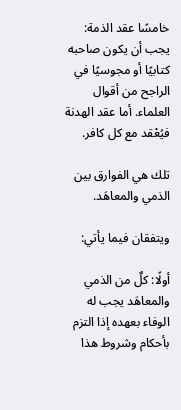خامسًا عقد الذمة: يجب أن يكون صاحبه كتابيًا أو مجوسيًا في الراجح من أقوال العلماء. أما عقد الهدنة فيُعْقد مع كل كافر.

تلك هي الفوارق بين الذمي والمعاهَد.

ويتفقان فيما يأتي:

أولًا: كلٌ من الذمي والمعاهَد يجب له الوفاء بعهده إذا التزم بأحكام وشروط هذا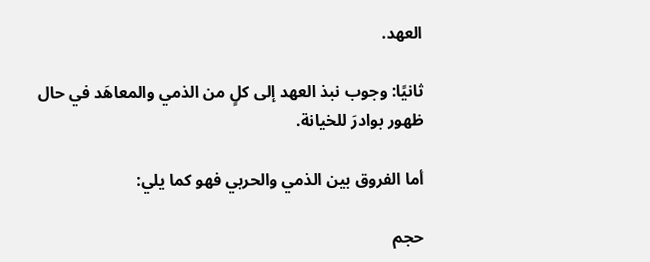العهد.

ثانيًا: وجوب نبذ العهد إلى كلٍ من الذمي والمعاهَد في حال ظهور بوادرَ للخيانة.

أما الفروق بين الذمي والحربي فهو كما يلي:

حجم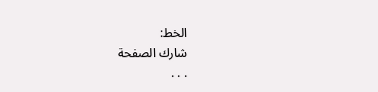الخط:
شارك الصفحة
. . .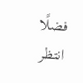فضلًا انتظر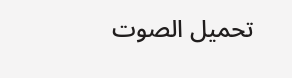تحميل الصوت